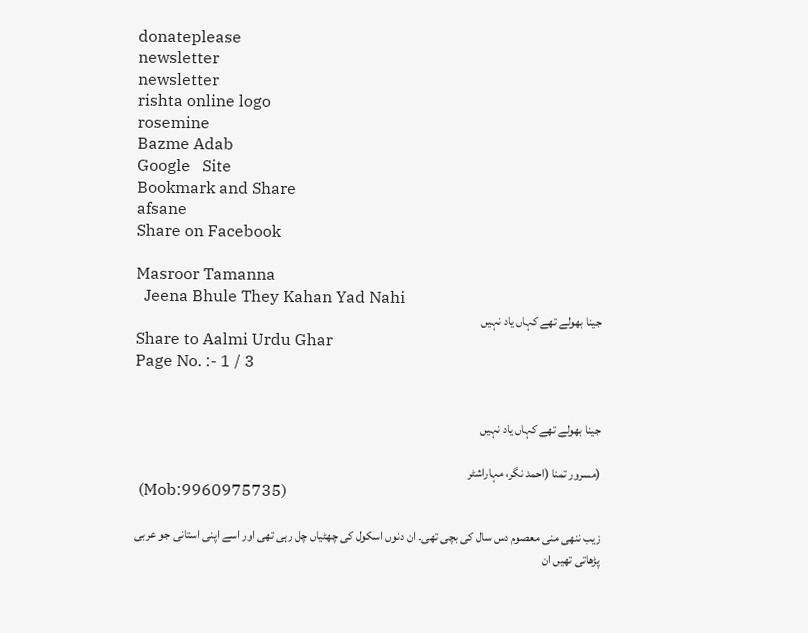donateplease
newsletter
newsletter
rishta online logo
rosemine
Bazme Adab
Google   Site
Bookmark and Share
afsane
Share on Facebook

Masroor Tamanna
  Jeena Bhule They Kahan Yad Nahi
جینا بھولے تھے کہاں یاد نہیں
Share to Aalmi Urdu Ghar
Page No. :- 1 / 3


جینا بھولے تھے کہاں یاد نہیں

(مسرور تمنا (احمد نگر، مہاراشٹر
 (Mob:9960975735)

زیب ننھی منی معصوم دس سال کی بچی تھی۔ ان دنوں اسکول کی چھٹیاں چل رہی تھی اور اسے اپنی استانی جو عربی پڑھاتی تھیں ان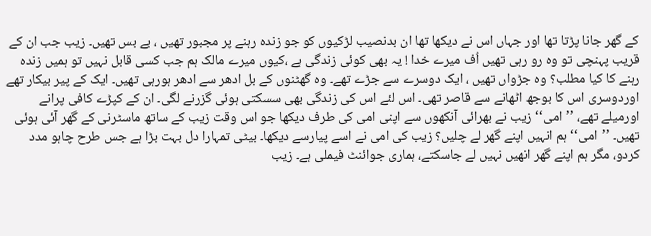کے گھر جانا پڑتا تھا اور جہاں اس نے دیکھا تھا ان بدنصیب لڑکیوں کو جو زندہ رہنے پر مجبور تھیں ، بے بس تھیں۔ زیب جب ان کے قریب پہنچی تو وہ رو رہی تھیں اُف میرے خدا ! یہ بھی کوئی زندگی ہے ،کیوں میرے مالک ہم جب کسی قابل نہیں تو ہمیں زندہ رہنے کا کیا مطلب؟ وہ جڑواں تھیں ، ایک دوسرے سے جڑے تھے۔ وہ گھٹنوں کے بل ادھر سے ادھر ہورہی تھیں۔ ایک کے پیر بیکار تھے اوردوسری اس کا بوجھ اٹھانے سے قاصر تھی۔ اس لئے اس کی زندگی بھی سسکتی ہوئی گزرنے لگی۔ ان کے کپڑے کافی پرانے اورمیلے تھے، ’’امی‘‘ زیب نے بھرائی آنکھوں سے اپنی امی کی طرف دیکھا جو اس وقت زیب کے ساتھ ماسٹرنی کے گھر آئی ہوئی تھیں۔ ’’امی‘‘ ہم انہیں اپنے گھر لے چلیں؟ زیب کی امی نے اسے پیارسے دیکھا۔ بیٹی تمہارا دل بہت بڑا ہے جس طرح چاہو مدد کردو، مگر ہم اپنے گھر انھیں نہیں لے جاسکتے، ہماری جوائنٹ فیملی ہے۔ زیب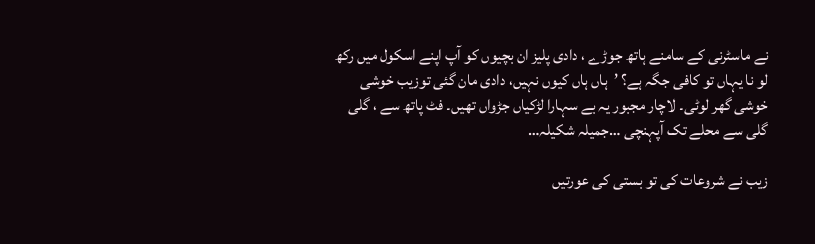نے ماسٹرنی کے سامنے ہاتھ جوڑے ، دادی پلیز ان بچیوں کو آپ اپنے اسکول میں رکھ لو نا یہاں تو کافی جگہ ہے؟ ’ہاں ہاں کیوں نہیں، دادی مان گئی توزیب خوشی خوشی گھر لوٹی۔ لاچار مجبور یہ بے سہارا لڑکیاں جڑواں تھیں۔ فٹ پاتھ سے ، گلی گلی سے محلے تک آپہنچی …جمیلہ شکیلہ…

زیب نے شروعات کی تو بستی کی عورتیں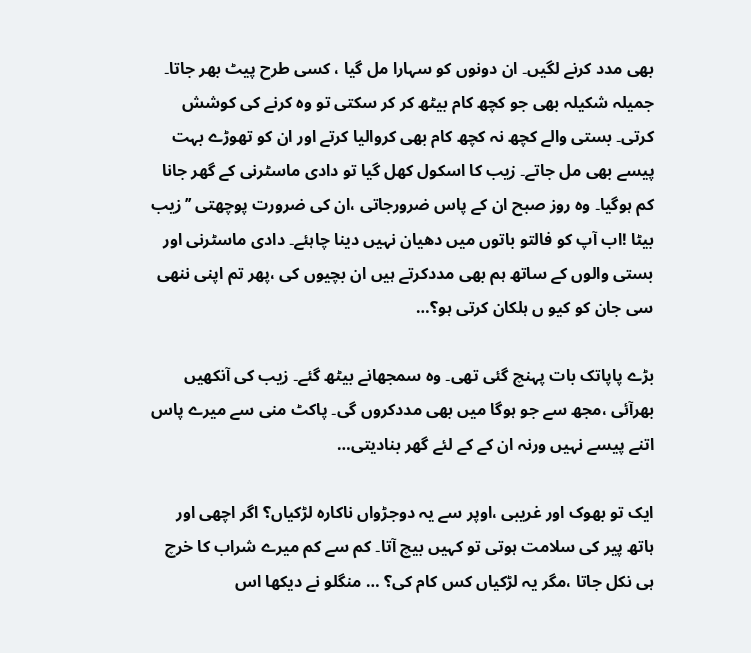بھی مدد کرنے لگیں۔ ان دونوں کو سہارا مل گیا ، کسی طرح پیٹ بھر جاتا۔ جمیلہ شکیلہ بھی جو کچھ کام بیٹھ کر کر سکتی تو وہ کرنے کی کوشش کرتی۔ بستی والے کچھ نہ کچھ کام بھی کروالیا کرتے اور ان کو تھوڑے بہت پیسے بھی مل جاتے۔ زیب کا اسکول کھل گیا تو دادی ماسٹرنی کے گھر جانا کم ہوگیا۔ وہ روز صبح ان کے پاس ضرورجاتی ،ان کی ضرورت پوچھتی ’’زیب بیٹا !اب آپ کو فالتو باتوں میں دھیان نہیں دینا چاہئے۔ دادی ماسٹرنی اور بستی والوں کے ساتھ ہم بھی مددکرتے ہیں ان بچیوں کی ،پھر تم اپنی ننھی سی جان کو کیو ں ہلکان کرتی ہو؟…

بڑے پاپاتک بات پہنچ گئی تھی۔ وہ سمجھانے بیٹھ گئے۔ زیب کی آنکھیں بھرآئی ،مجھ سے جو ہوگا میں بھی مددکروں گی۔ پاکٹ منی سے میرے پاس اتنے پیسے نہیں ورنہ ان کے کے لئے گھر بنادیتی…

ایک تو بھوک اور غریبی ،اوپر سے یہ دوجڑواں ناکارہ لڑکیاں؟ اگر اچھی اور ہاتھ پیر کی سلامت ہوتی تو کہیں بیچ آتا۔ کم سے کم میرے شراب کا خرچ ہی نکل جاتا ،مگر یہ لڑکیاں کس کام کی؟ … منگلو نے دیکھا اس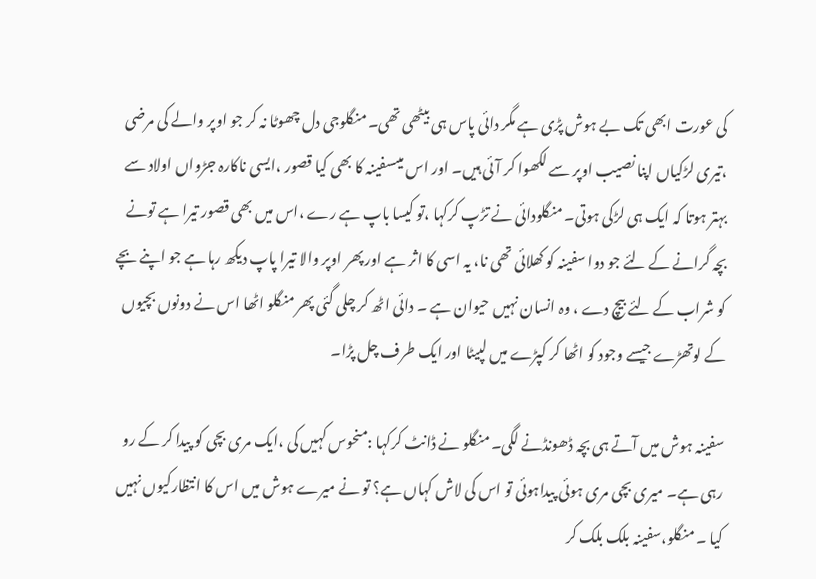کی عورت ابھی تک بے ہوش پڑی ہے مگر دائی پاس ہی بیٹھی تھی۔ منگلوجی دل چھوٹا نہ کر جو اوپر والے کی مرضی ،تیری لڑکیاں اپنا نصیب اوپر سے لکھوا کر آئی ہیں۔ اور اس میںسفینہ کا بھی کیا قصور ،ایسی ناکارہ جڑواں اولاد سے بہتر ہوتا کہ ایک ہی لڑکی ہوتی۔ منگلودائی نے تڑپ کرکہا ،تو کیسا باپ ہے رے ،اس میں بھی قصور تیرا ہے تونے بچہ گرانے کے لئے جو دوا سفینہ کو کھلائی تھی نا، یہ اسی کا اثر ہے اور پھر اوپر والا تیرا پاپ دیکھ رہا ہے جو اپنے بچے کو شراب کے لئے بیچ دے ، وہ انسان نہیں حیوان ہے ۔ دائی اٹھ کر چلی گئی پھر منگلو اٹھا اس نے دونوں بچیوں کے لوتھڑے جیسے وجود کو اٹھا کر کپڑے میں لپیٹا اور ایک طرف چل پڑا۔

سفینہ ہوش میں آتے ہی بچہ ڈھونڈنے لگی۔ منگلو نے ڈانٹ کرکہا :منحوس کہیں کی ،ایک مری بچی کو پیدا کر کے رو رہی ہے۔ میری بچی مری ہوئی پیداہوئی تو اس کی لاش کہاں ہے؟ تو نے میرے ہوش میں اس کا انتظارکیوں نہیں کیا ۔ منگلو،سفینہ بلک بلک کر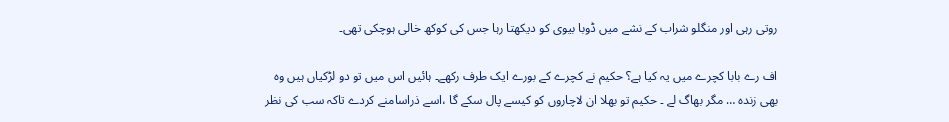روتی رہی اور منگلو شراب کے نشے میں ڈوبا بیوی کو دیکھتا رہا جس کی کوکھ خالی ہوچکی تھی۔

اف رے بابا کچرے میں یہ کیا ہے؟ حکیم نے کچرے کے بورے ایک طرف رکھے۔ ہائیں اس میں تو دو لڑکیاں ہیں وہ بھی زندہ … مگر بھاگ لے ۔ حکیم تو بھلا ان لاچاروں کو کیسے پال سکے گا ،اسے ذراسامنے کردے تاکہ سب کی نظر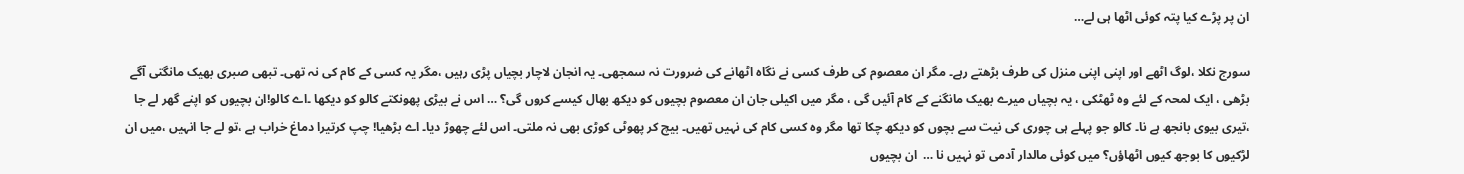ان پر پڑے کیا پتہ کوئی اٹھا ہی لے…

سورج نکلا ،لوگ اٹھے اور اپنی اپنی منزل کی طرف بڑھتے رہے۔ مگر ان معصوم کی طرف کسی نے نگاہ اٹھانے کی ضرورت نہ سمجھی۔ یہ انجان لاچار بچیاں پڑی رہیں ،مگر یہ کسی کے کام کی نہ تھی۔ تبھی صبری بھیک مانگتی آگے بڑھی ، ایک لمحہ کے لئے وہ ٹھٹکی ، یہ بچیاں میرے بھیک مانگنے کے کام آئیں گی ، مگر میں اکیلی جان ان معصوم بچیوں کو دیکھ بھال کیسے کروں گی؟ … اس نے بیڑی پھونکتے کالو کو دیکھا ۔اے کالو!ان بچیوں کو اپنے گھر لے جا ،تیری بیوی بانجھ ہے نا۔ کالو جو پہلے ہی چوری کی نیت سے بچوں کو دیکھ چکا تھا مگر وہ کسی کام کی نہیں تھیں۔ بیچ کر پھوٹی کوڑی بھی نہ ملتی۔ اس لئے چھوڑ دیا۔ اے بڑھیا! چپ کرتیرا دماغ خراب ہے ،تو لے جا انہیں ،میں ان لڑکیوں کا بوجھ کیوں اٹھاؤں؟ میں کوئی مالدار آدمی تو نہیں نا …  ان بچیوں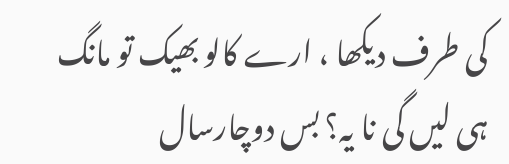کی طرف دیکھا ، ارے کالو بھیک تو مانگ ہی لیں گی نا یہ؟ بس دوچارسال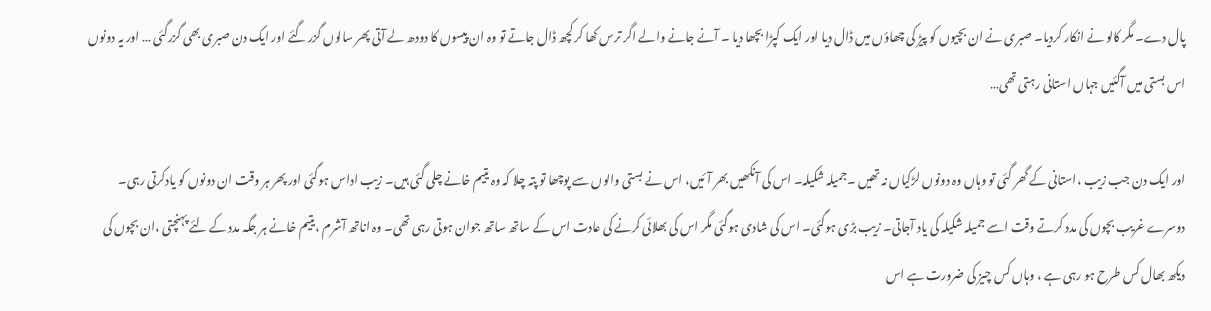پال دے۔ مگر کالو نے انکار کردیا۔ صبری نے ان بچیوں کو پیڑ کی چھاؤں میں ڈال دیا اور ایک کپڑا بچھا دیا ۔ آنے جانے والے اگر ترس کھا کر کچھ ڈال جاتے تو وہ ان پیسوں کا دودھ لے آتی پھر سالوں گزر گئے اور ایک دن صبری بھی گزرگئی … اور یہ دونوں اس بستی میں آگئیں جہاں استانی رہتی تھی…

اور ایک دن جب زیب ،استانی کے گھر گئی تو وہاں وہ دونوں لڑکیاں نہ تھیں ۔جمیلہ شکیلہ۔ اس کی آنکھیں بھر آئیں، اس نے بستی والوں سے پوچھا تو پتہ چلا کہ وہ یتیم خانے چلی گئی ہیں۔ زیب اداس ہوگئی اور پھر ہر وقت ان دونوں کو یادکرتی رہی۔ دوسرے غریب بچوں کی مدد کرتے وقت اسے جمیلہ شکیلہ کی یاد آجاتی۔ زیب بڑی ہوگئی۔ اس کی شادی ہوگئی مگر اس کی بھلائی کرنے کی عادت اس کے ساتھ ساتھ جوان ہوتی رہی تھی۔ وہ اناتھ آشرم ،یتیم خانے ہر جگہ مدد کے لئے پہنچتی ،ان بچوں کی دیکھ بھال کس طرح ہو رہی ہے ، وہاں کس چیز کی ضرورت ہے اس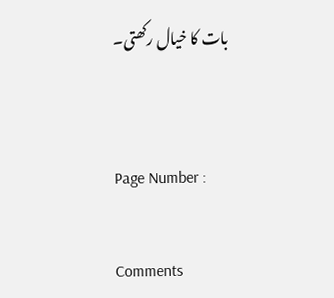بات کا خیال رکھتی۔


Page Number :

Comments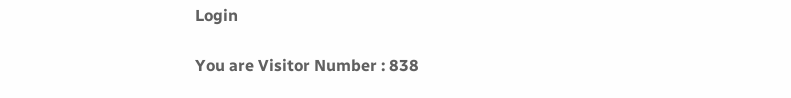Login

You are Visitor Number : 838